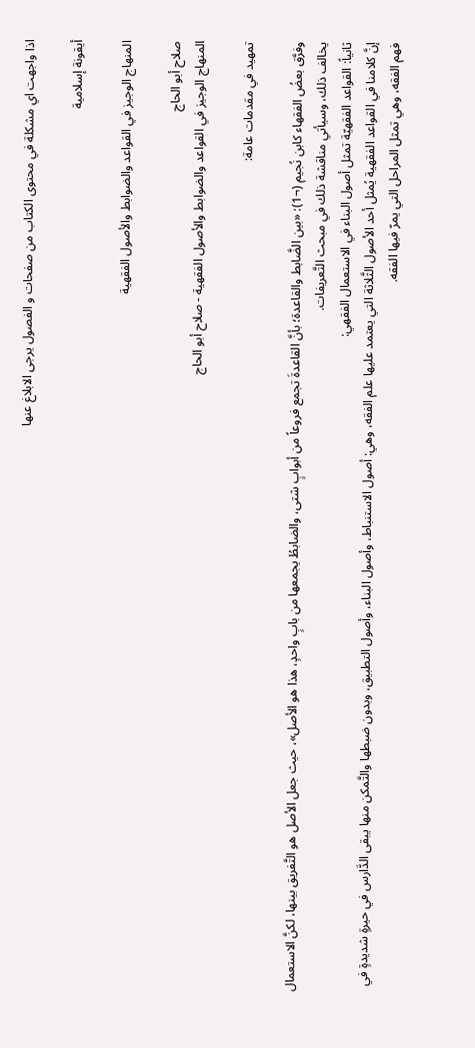اذا واجهت اي مشكلة في محتوى الكتاب من صفحات و الفصول يرجى الابلاغ عنها

أيقونة إسلامية

المنهاج الوجيز في القواعد والضوابط والأصول الفقهية

صلاح أبو الحاج
المنهاج الوجيز في القواعد والضوابط والأصول الفقهية - صلاح أبو الحاج

تمهيد في مقدمات عامة:

وفرَّق بعضُ الفقهاء كابن نُجيم (¬1): «بين الضَّابط والقاعدة؛ بأنَّ القاعدةَ تجمع فروعاً من أبوابٍ شتى، والضابطُ يجمعها من بابٍ واحدٍ، هذا هو الأصل»، حيث جعل الأصل هو التَّفريق بينها، لكنَّ الاستعمال يخالف ذلك، وسيأتي مناقشة ذلك في مبحث التَّعريفات.
ثانياً: القواعد الفقهيّة تمثل أصول البناء في الاستعمال الفقهي:
إنَّ كلامنا في القواعد الفقهية يُمثل أحد الأصول الثَّلاثة التي يعتمد عليها علم الفقه، وهي: أصول الاستنباط، وأصول البناء، وأصول التطبيق، وبدون ضبطها والتَّمكن منها يبقى الدَّارس في حيرةٍ شديدةٍ في فهم الفقه، وهي تمثل المراحل التي يمرّ فيها الفقه.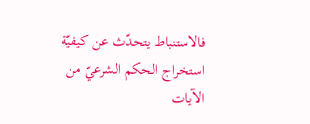فالاستنباط يتحدّث عن كيفيّة استخراج الحكم الشرعيّ من الآيات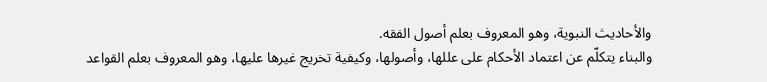والأحاديث النبوية، وهو المعروف بعلم أصول الفقه.
والبناء يتكلّم عن اعتماد الأحكام على عللها، وأصولها، وكيفية تخريج غيرها عليها، وهو المعروف بعلم القواعد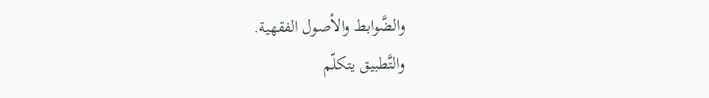والضَّوابط والأصول الفقهية.
والتَّطبيق يتكلّم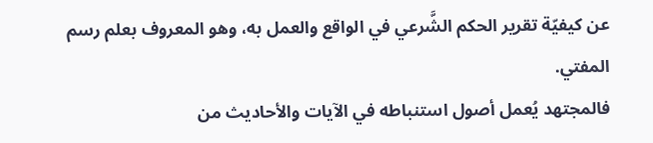عن كيفيّة تقرير الحكم الشَّرعي في الواقع والعمل به، وهو المعروف بعلم رسم المفتي.
فالمجتهد يُعمل أصول استنباطه في الآيات والأحاديث من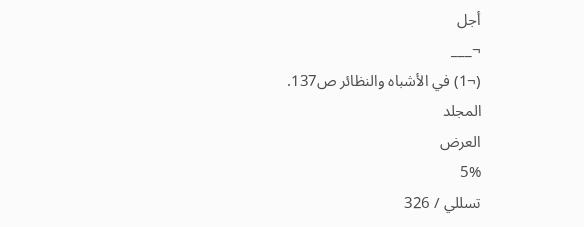أجل
¬___
(¬1) في الأشباه والنظائر ص137.
المجلد
العرض
5%
تسللي / 326